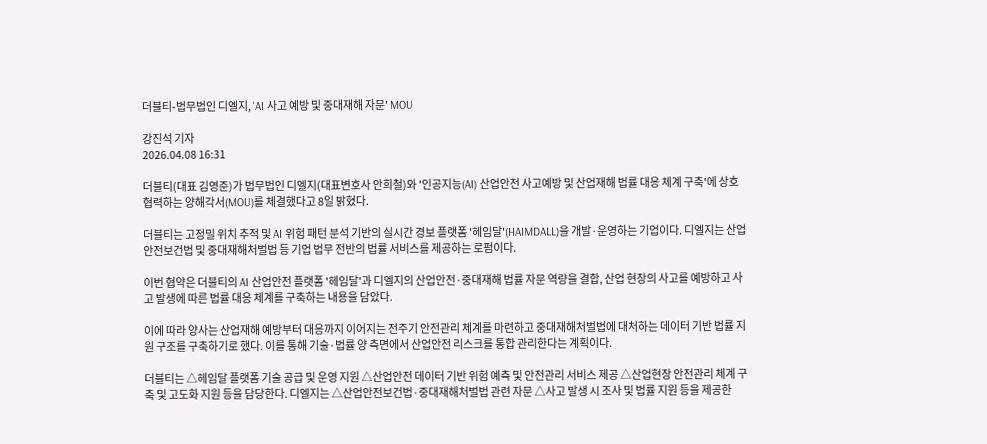더블티-법무법인 디엘지, 'AI 사고 예방 및 중대재해 자문' MOU

강진석 기자
2026.04.08 16:31

더블티(대표 김영준)가 법무법인 디엘지(대표변호사 안희철)와 '인공지능(AI) 산업안전 사고예방 및 산업재해 법률 대응 체계 구축'에 상호 협력하는 양해각서(MOU)를 체결했다고 8일 밝혔다.

더블티는 고정밀 위치 추적 및 AI 위험 패턴 분석 기반의 실시간 경보 플랫폼 '헤임달'(HAIMDALL)을 개발·운영하는 기업이다. 디엘지는 산업안전보건법 및 중대재해처벌법 등 기업 법무 전반의 법률 서비스를 제공하는 로펌이다.

이번 협약은 더블티의 AI 산업안전 플랫폼 '헤임달'과 디엘지의 산업안전·중대재해 법률 자문 역량을 결합, 산업 현장의 사고를 예방하고 사고 발생에 따른 법률 대응 체계를 구축하는 내용을 담았다.

이에 따라 양사는 산업재해 예방부터 대응까지 이어지는 전주기 안전관리 체계를 마련하고 중대재해처벌법에 대처하는 데이터 기반 법률 지원 구조를 구축하기로 했다. 이를 통해 기술·법률 양 측면에서 산업안전 리스크를 통합 관리한다는 계획이다.

더블티는 △헤임달 플랫폼 기술 공급 및 운영 지원 △산업안전 데이터 기반 위험 예측 및 안전관리 서비스 제공 △산업현장 안전관리 체계 구축 및 고도화 지원 등을 담당한다. 디엘지는 △산업안전보건법·중대재해처벌법 관련 자문 △사고 발생 시 조사 및 법률 지원 등을 제공한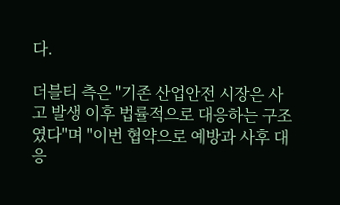다.

더블티 측은 "기존 산업안전 시장은 사고 발생 이후 법률적으로 대응하는 구조였다"며 "이번 협약으로 예방과 사후 대응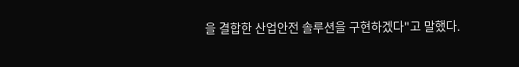을 결합한 산업안전 솔루션을 구현하겠다"고 말했다.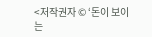<저작권자 © ‘돈이 보이는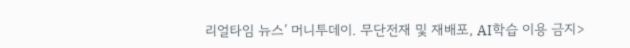리얼타임 뉴스’ 머니투데이. 무단전재 및 재배포, AI학습 이용 금지>